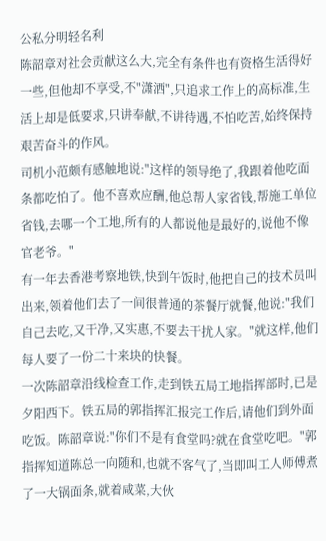公私分明轻名利
陈韶章对社会贡献这么大,完全有条件也有资格生活得好一些,但他却不享受,不"潇洒",只追求工作上的高标准,生活上却是低要求,只讲奉献,不讲待遇,不怕吃苦,始终保持艰苦奋斗的作风。
司机小范颇有感触地说:"这样的领导绝了,我跟着他吃面条都吃怕了。他不喜欢应酬,他总帮人家省钱,帮施工单位省钱,去哪一个工地,所有的人都说他是最好的,说他不像官老爷。"
有一年去香港考察地铁,快到午饭时,他把自己的技术员叫出来,领着他们去了一间很普通的茶餐厅就餐,他说:"我们自己去吃,又干净,又实惠,不要去干扰人家。"就这样,他们每人要了一份二十来块的快餐。
一次陈韶章沿线检查工作,走到铁五局工地指挥部时,已是夕阳西下。铁五局的郭指挥汇报完工作后,请他们到外面吃饭。陈韶章说:"你们不是有食堂吗?就在食堂吃吧。"郭指挥知道陈总一向随和,也就不客气了,当即叫工人师傅煮了一大锅面条,就着咸菜,大伙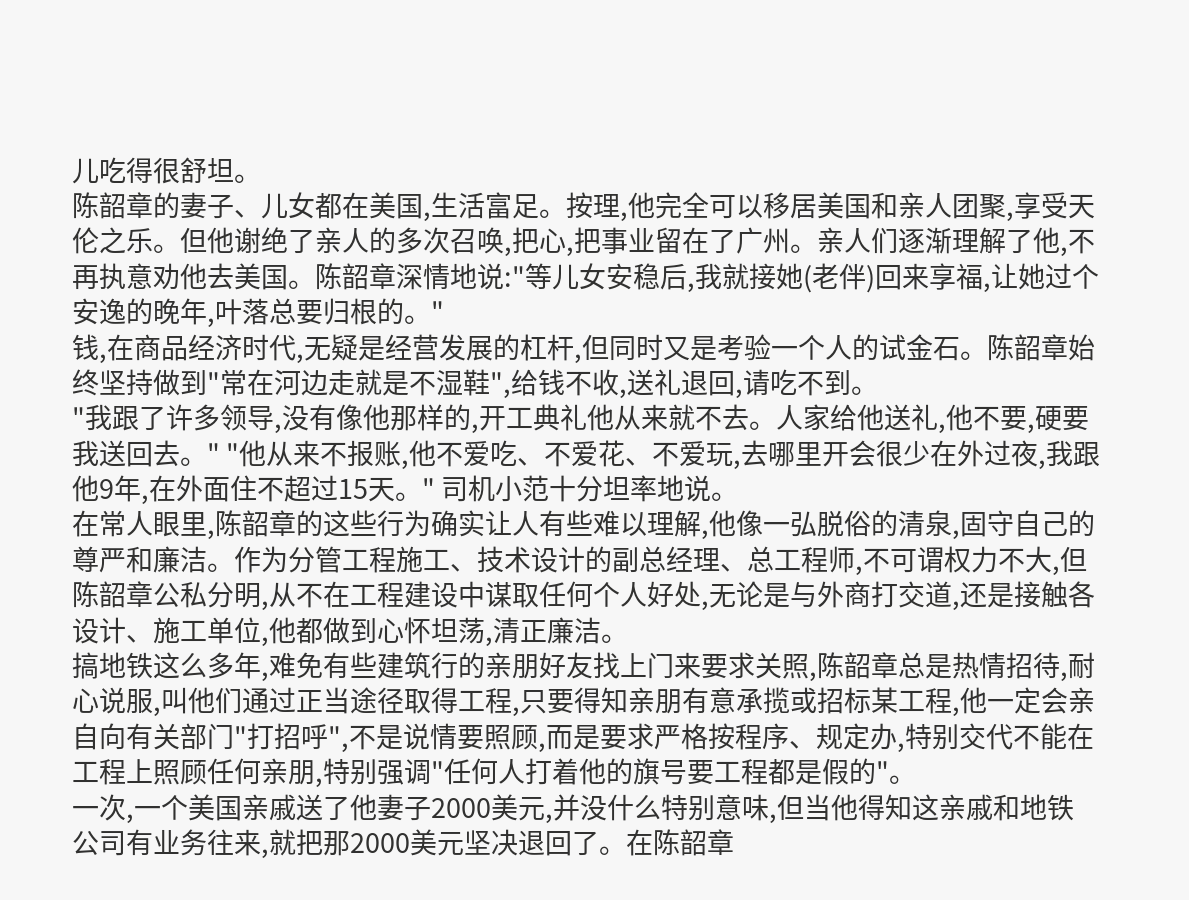儿吃得很舒坦。
陈韶章的妻子、儿女都在美国,生活富足。按理,他完全可以移居美国和亲人团聚,享受天伦之乐。但他谢绝了亲人的多次召唤,把心,把事业留在了广州。亲人们逐渐理解了他,不再执意劝他去美国。陈韶章深情地说:"等儿女安稳后,我就接她(老伴)回来享福,让她过个安逸的晚年,叶落总要归根的。"
钱,在商品经济时代,无疑是经营发展的杠杆,但同时又是考验一个人的试金石。陈韶章始终坚持做到"常在河边走就是不湿鞋",给钱不收,送礼退回,请吃不到。
"我跟了许多领导,没有像他那样的,开工典礼他从来就不去。人家给他送礼,他不要,硬要我送回去。" "他从来不报账,他不爱吃、不爱花、不爱玩,去哪里开会很少在外过夜,我跟他9年,在外面住不超过15天。" 司机小范十分坦率地说。
在常人眼里,陈韶章的这些行为确实让人有些难以理解,他像一弘脱俗的清泉,固守自己的尊严和廉洁。作为分管工程施工、技术设计的副总经理、总工程师,不可谓权力不大,但陈韶章公私分明,从不在工程建设中谋取任何个人好处,无论是与外商打交道,还是接触各设计、施工单位,他都做到心怀坦荡,清正廉洁。
搞地铁这么多年,难免有些建筑行的亲朋好友找上门来要求关照,陈韶章总是热情招待,耐心说服,叫他们通过正当途径取得工程,只要得知亲朋有意承揽或招标某工程,他一定会亲自向有关部门"打招呼",不是说情要照顾,而是要求严格按程序、规定办,特别交代不能在工程上照顾任何亲朋,特别强调"任何人打着他的旗号要工程都是假的"。
一次,一个美国亲戚送了他妻子2000美元,并没什么特别意味,但当他得知这亲戚和地铁公司有业务往来,就把那2000美元坚决退回了。在陈韶章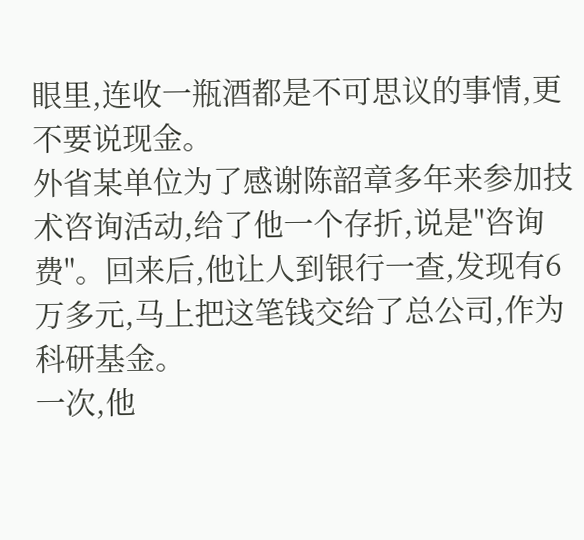眼里,连收一瓶酒都是不可思议的事情,更不要说现金。
外省某单位为了感谢陈韶章多年来参加技术咨询活动,给了他一个存折,说是"咨询费"。回来后,他让人到银行一查,发现有6万多元,马上把这笔钱交给了总公司,作为科研基金。
一次,他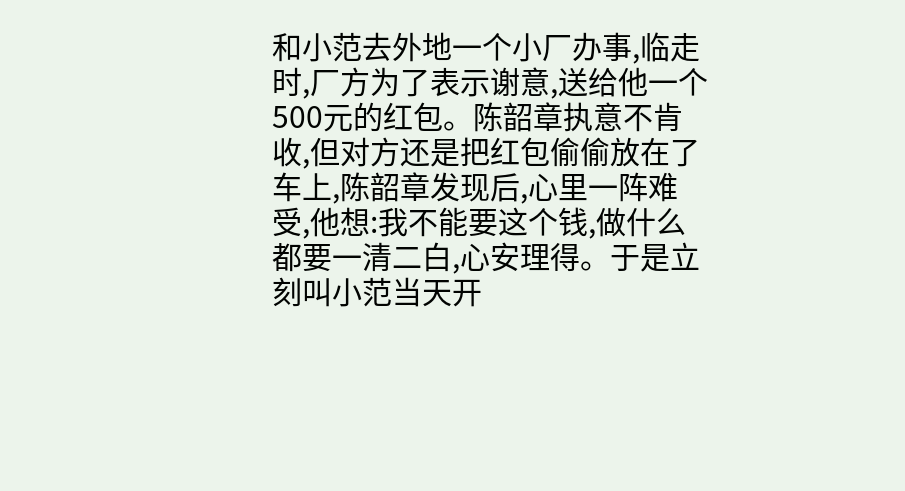和小范去外地一个小厂办事,临走时,厂方为了表示谢意,送给他一个500元的红包。陈韶章执意不肯收,但对方还是把红包偷偷放在了车上,陈韶章发现后,心里一阵难受,他想:我不能要这个钱,做什么都要一清二白,心安理得。于是立刻叫小范当天开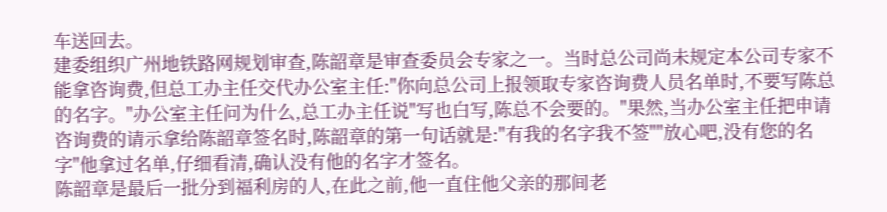车送回去。
建委组织广州地铁路网规划审查,陈韶章是审查委员会专家之一。当时总公司尚未规定本公司专家不能拿咨询费,但总工办主任交代办公室主任:"你向总公司上报领取专家咨询费人员名单时,不要写陈总的名字。"办公室主任问为什么,总工办主任说"写也白写,陈总不会要的。"果然,当办公室主任把申请咨询费的请示拿给陈韶章签名时,陈韶章的第一句话就是:"有我的名字我不签""放心吧,没有您的名字"他拿过名单,仔细看清,确认没有他的名字才签名。
陈韶章是最后一批分到福利房的人,在此之前,他一直住他父亲的那间老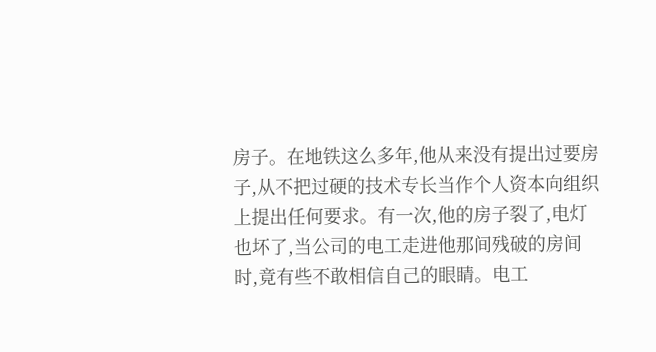房子。在地铁这么多年,他从来没有提出过要房子,从不把过硬的技术专长当作个人资本向组织上提出任何要求。有一次,他的房子裂了,电灯也坏了,当公司的电工走进他那间残破的房间时,竟有些不敢相信自己的眼睛。电工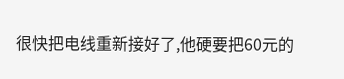很快把电线重新接好了,他硬要把60元的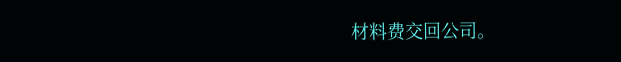材料费交回公司。